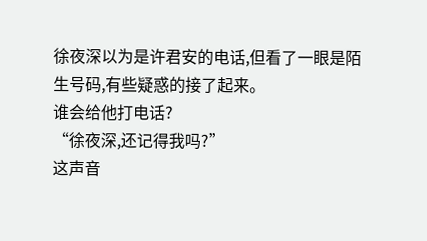徐夜深以为是许君安的电话,但看了一眼是陌生号码,有些疑惑的接了起来。
谁会给他打电话?
“徐夜深,还记得我吗?”
这声音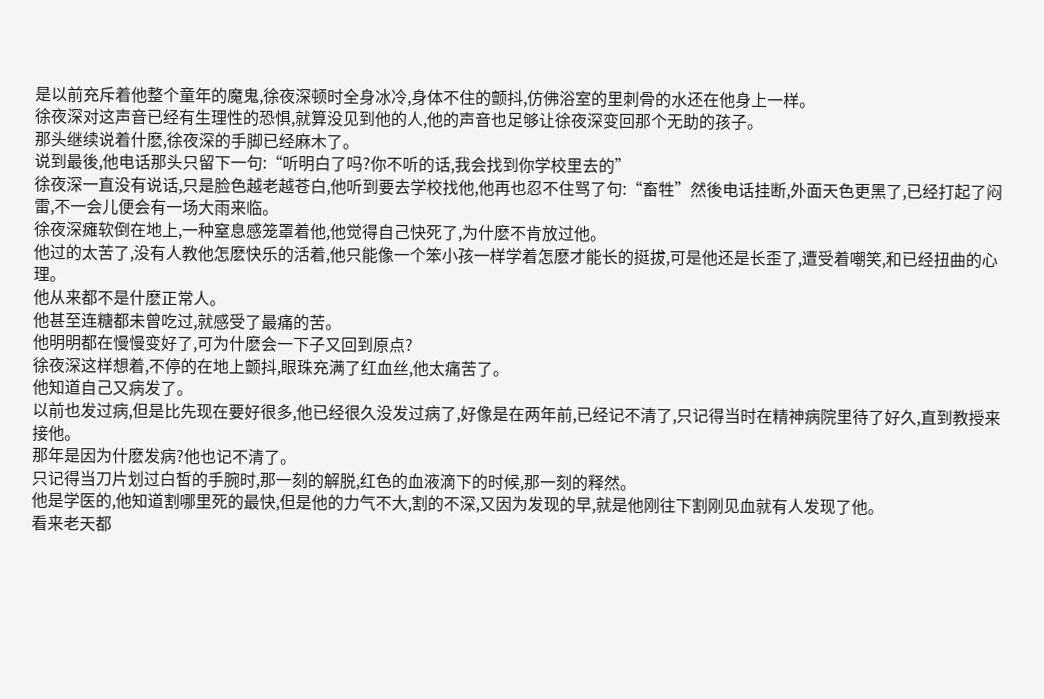是以前充斥着他整个童年的魔鬼,徐夜深顿时全身冰冷,身体不住的颤抖,仿佛浴室的里刺骨的水还在他身上一样。
徐夜深对这声音已经有生理性的恐惧,就算没见到他的人,他的声音也足够让徐夜深变回那个无助的孩子。
那头继续说着什麽,徐夜深的手脚已经麻木了。
说到最後,他电话那头只留下一句:“听明白了吗?你不听的话,我会找到你学校里去的”
徐夜深一直没有说话,只是脸色越老越苍白,他听到要去学校找他,他再也忍不住骂了句:“畜牲”然後电话挂断,外面天色更黑了,已经打起了闷雷,不一会儿便会有一场大雨来临。
徐夜深瘫软倒在地上,一种窒息感笼罩着他,他觉得自己快死了,为什麽不肯放过他。
他过的太苦了,没有人教他怎麽快乐的活着,他只能像一个笨小孩一样学着怎麽才能长的挺拔,可是他还是长歪了,遭受着嘲笑,和已经扭曲的心理。
他从来都不是什麽正常人。
他甚至连糖都未曾吃过,就感受了最痛的苦。
他明明都在慢慢变好了,可为什麽会一下子又回到原点?
徐夜深这样想着,不停的在地上颤抖,眼珠充满了红血丝,他太痛苦了。
他知道自己又病发了。
以前也发过病,但是比先现在要好很多,他已经很久没发过病了,好像是在两年前,已经记不清了,只记得当时在精神病院里待了好久,直到教授来接他。
那年是因为什麽发病?他也记不清了。
只记得当刀片划过白皙的手腕时,那一刻的解脱,红色的血液滴下的时候,那一刻的释然。
他是学医的,他知道割哪里死的最快,但是他的力气不大,割的不深,又因为发现的早,就是他刚往下割刚见血就有人发现了他。
看来老天都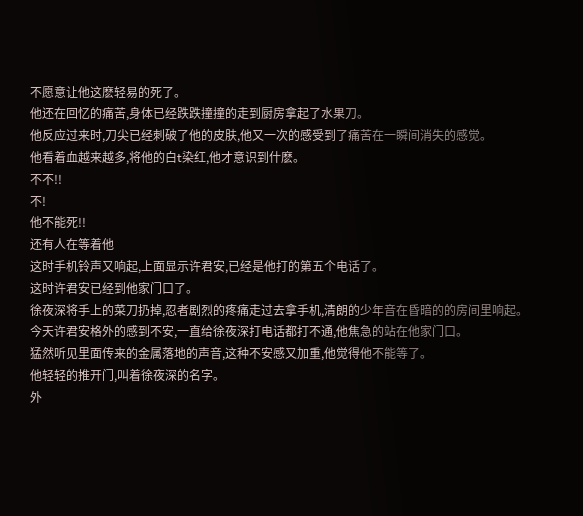不愿意让他这麽轻易的死了。
他还在回忆的痛苦,身体已经跌跌撞撞的走到厨房拿起了水果刀。
他反应过来时,刀尖已经刺破了他的皮肤,他又一次的感受到了痛苦在一瞬间消失的感觉。
他看着血越来越多,将他的白t染红,他才意识到什麽。
不不!!
不!
他不能死!!
还有人在等着他
这时手机铃声又响起,上面显示许君安,已经是他打的第五个电话了。
这时许君安已经到他家门口了。
徐夜深将手上的菜刀扔掉,忍者剧烈的疼痛走过去拿手机,清朗的少年音在昏暗的的房间里响起。
今天许君安格外的感到不安,一直给徐夜深打电话都打不通,他焦急的站在他家门口。
猛然听见里面传来的金属落地的声音,这种不安感又加重,他觉得他不能等了。
他轻轻的推开门,叫着徐夜深的名字。
外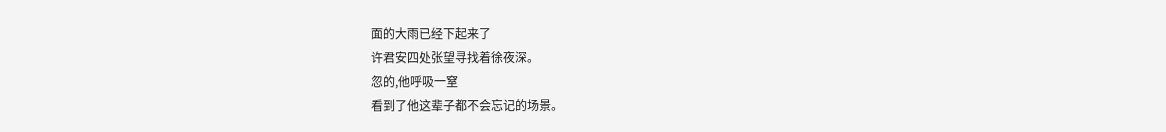面的大雨已经下起来了
许君安四处张望寻找着徐夜深。
忽的,他呼吸一窒
看到了他这辈子都不会忘记的场景。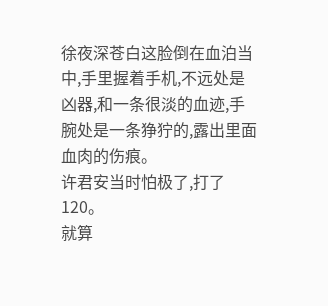徐夜深苍白这脸倒在血泊当中,手里握着手机,不远处是凶器,和一条很淡的血迹,手腕处是一条狰狞的,露出里面血肉的伤痕。
许君安当时怕极了,打了120。
就算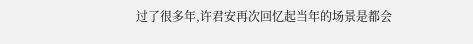过了很多年,许君安再次回忆起当年的场景是都会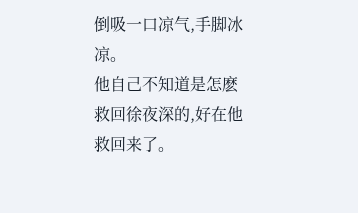倒吸一口凉气,手脚冰凉。
他自己不知道是怎麽救回徐夜深的,好在他救回来了。